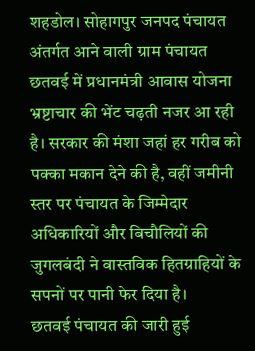शहडोल। सोहागपुर जनपद पंचायत अंतर्गत आने वाली ग्राम पंचायत छतवई में प्रधानमंत्री आवास योजना भ्रष्टाचार की भेंट चढ़ती नजर आ रही है। सरकार की मंशा जहां हर गरीब को पक्का मकान देने की है, वहीं जमीनी स्तर पर पंचायत के जिम्मेदार अधिकारियों और बिचौलियों की जुगलबंदी ने वास्तविक हितग्राहियों के सपनों पर पानी फेर दिया है।
छतवई पंचायत की जारी हुई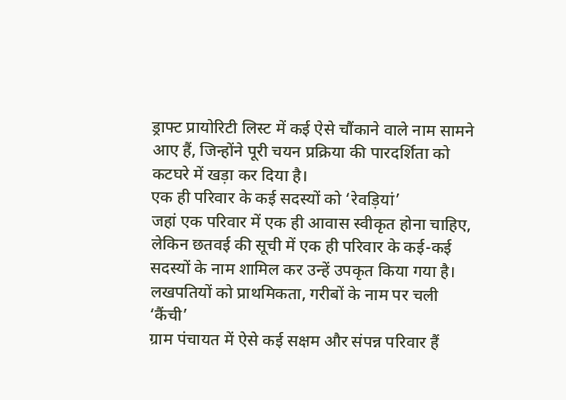ड्राफ्ट प्रायोरिटी लिस्ट में कई ऐसे चौंकाने वाले नाम सामने आए हैं, जिन्होंने पूरी चयन प्रक्रिया की पारदर्शिता को कटघरे में खड़ा कर दिया है।
एक ही परिवार के कई सदस्यों को ‘रेवड़ियां’
जहां एक परिवार में एक ही आवास स्वीकृत होना चाहिए, लेकिन छतवई की सूची में एक ही परिवार के कई-कई सदस्यों के नाम शामिल कर उन्हें उपकृत किया गया है।
लखपतियों को प्राथमिकता, गरीबों के नाम पर चली ‘कैंची’
ग्राम पंचायत में ऐसे कई सक्षम और संपन्न परिवार हैं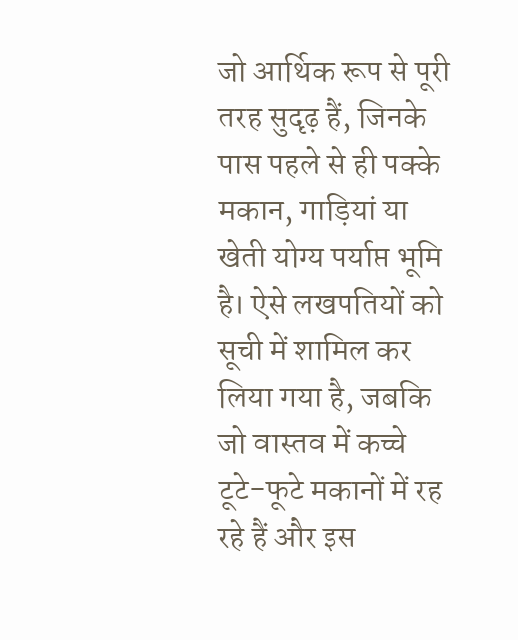जो आर्थिक रूप से पूरी तरह सुदृढ़ हैं, जिनके पास पहले से ही पक्के मकान, गाड़ियां या खेती योग्य पर्याप्त भूमि है। ऐसे लखपतियों को सूची में शामिल कर लिया गया है, जबकि जो वास्तव में कच्चे टूटे-फूटे मकानों में रह रहे हैं और इस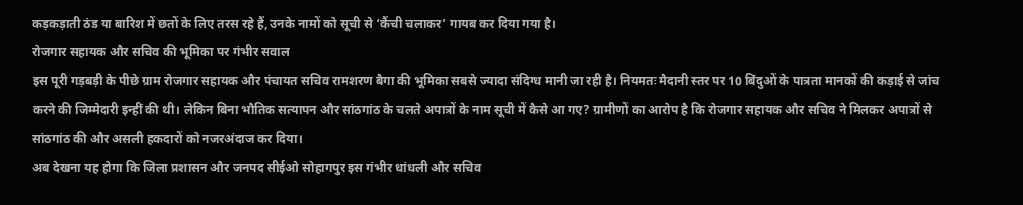कड़कड़ाती ठंड या बारिश में छतों के लिए तरस रहे हैं, उनके नामों को सूची से ‘कैंची चलाकर’ गायब कर दिया गया है।
रोजगार सहायक और सचिव की भूमिका पर गंभीर सवाल
इस पूरी गड़बड़ी के पीछे ग्राम रोजगार सहायक और पंचायत सचिव रामशरण बैगा की भूमिका सबसे ज्यादा संदिग्ध मानी जा रही है। नियमतः मैदानी स्तर पर 10 बिंदुओं के पात्रता मानकों की कड़ाई से जांच करने की जिम्मेदारी इन्हीं की थी। लेकिन बिना भौतिक सत्यापन और सांठगांठ के चलते अपात्रों के नाम सूची में कैसे आ गए? ग्रामीणों का आरोप है कि रोजगार सहायक और सचिव ने मिलकर अपात्रों से सांठगांठ की और असली हकदारों को नजरअंदाज कर दिया।
अब देखना यह होगा कि जिला प्रशासन और जनपद सीईओ सोहागपुर इस गंभीर धांधली और सचिव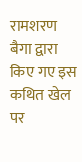रामशरण बैगा द्वारा किए गए इस कथित खेल पर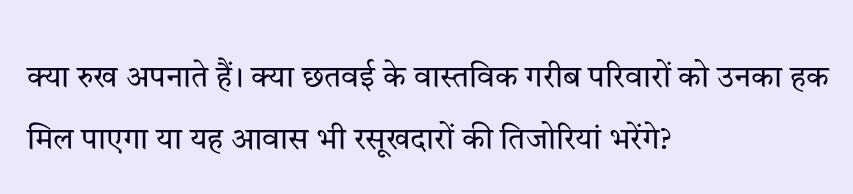क्या रुख अपनाते हैं। क्या छतवई के वास्तविक गरीब परिवारों को उनका हक मिल पाएगा या यह आवास भी रसूखदारों की तिजोरियां भरेंगे?